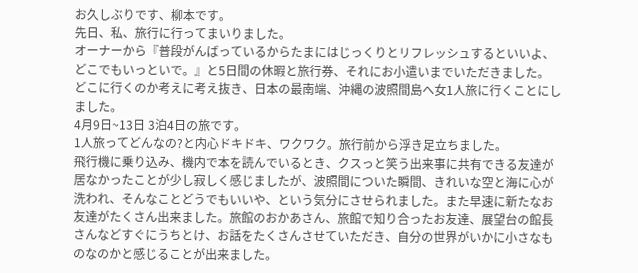お久しぶりです、柳本です。
先日、私、旅行に行ってまいりました。
オーナーから『普段がんばっているからたまにはじっくりとリフレッシュするといいよ、どこでもいっといで。』と5日間の休暇と旅行券、それにお小遣いまでいただきました。
どこに行くのか考えに考え抜き、日本の最南端、沖縄の波照間島へ女1人旅に行くことにしました。
4月9日~13日 3泊4日の旅です。
1人旅ってどんなの?と内心ドキドキ、ワクワク。旅行前から浮き足立ちました。
飛行機に乗り込み、機内で本を読んでいるとき、クスっと笑う出来事に共有できる友達が居なかったことが少し寂しく感じましたが、波照間についた瞬間、きれいな空と海に心が洗われ、そんなことどうでもいいや、という気分にさせられました。また早速に新たなお友達がたくさん出来ました。旅館のおかあさん、旅館で知り合ったお友達、展望台の館長さんなどすぐにうちとけ、お話をたくさんさせていただき、自分の世界がいかに小さなものなのかと感じることが出来ました。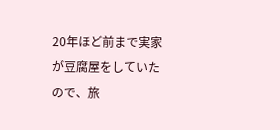20年ほど前まで実家が豆腐屋をしていたので、旅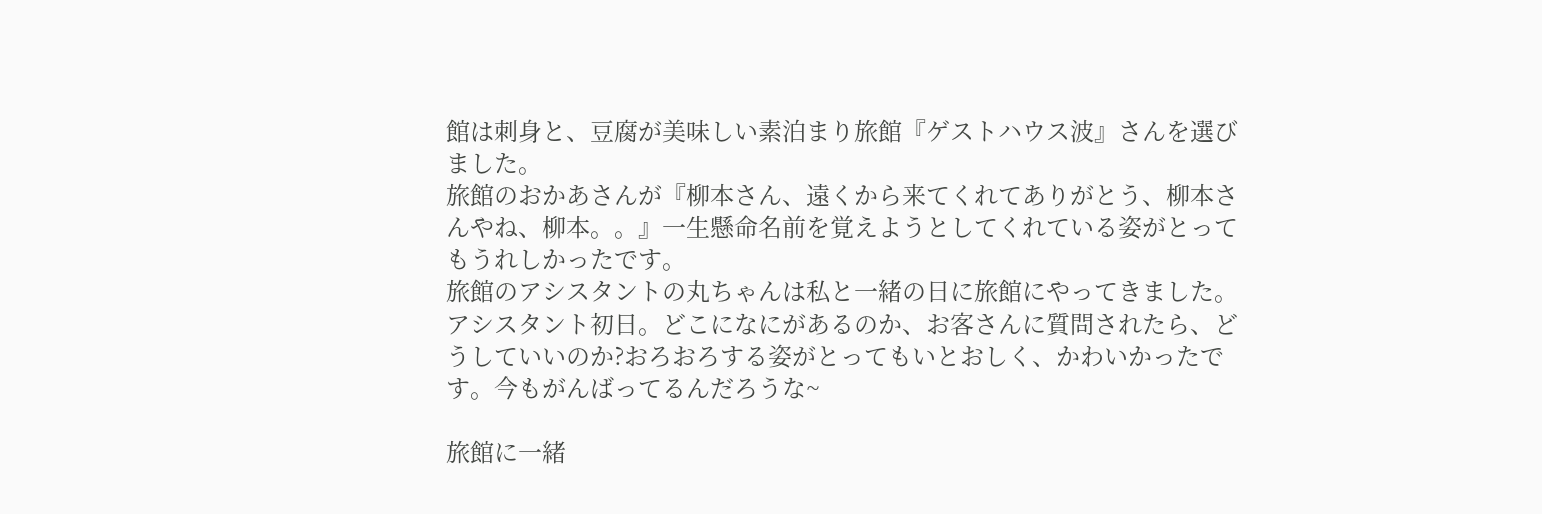館は刺身と、豆腐が美味しい素泊まり旅館『ゲストハウス波』さんを選びました。
旅館のおかあさんが『柳本さん、遠くから来てくれてありがとう、柳本さんやね、柳本。。』一生懸命名前を覚えようとしてくれている姿がとってもうれしかったです。
旅館のアシスタントの丸ちゃんは私と一緒の日に旅館にやってきました。アシスタント初日。どこになにがあるのか、お客さんに質問されたら、どうしていいのか?おろおろする姿がとってもいとおしく、かわいかったです。今もがんばってるんだろうな~

旅館に一緒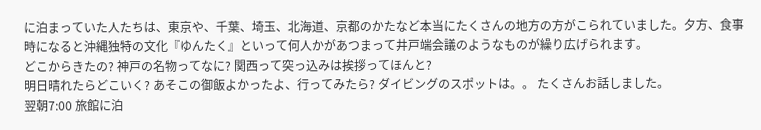に泊まっていた人たちは、東京や、千葉、埼玉、北海道、京都のかたなど本当にたくさんの地方の方がこられていました。夕方、食事時になると沖縄独特の文化『ゆんたく』といって何人かがあつまって井戸端会議のようなものが繰り広げられます。
どこからきたの? 神戸の名物ってなに? 関西って突っ込みは挨拶ってほんと?
明日晴れたらどこいく? あそこの御飯よかったよ、行ってみたら? ダイビングのスポットは。。 たくさんお話しました。
翌朝7:00 旅館に泊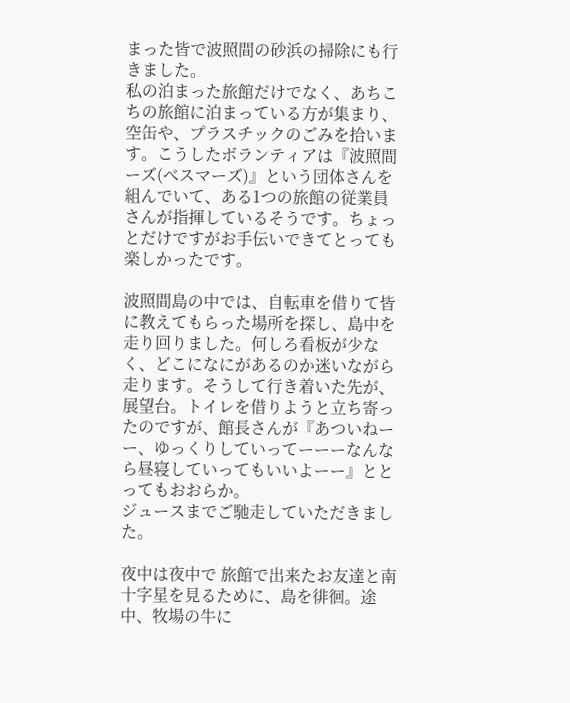まった皆で波照間の砂浜の掃除にも行きました。
私の泊まった旅館だけでなく、あちこちの旅館に泊まっている方が集まり、空缶や、プラスチックのごみを拾います。こうしたボランティアは『波照間ーズ(べスマーズ)』という団体さんを組んでいて、ある1つの旅館の従業員さんが指揮しているそうです。ちょっとだけですがお手伝いできてとっても楽しかったです。

波照間島の中では、自転車を借りて皆に教えてもらった場所を探し、島中を走り回りました。何しろ看板が少なく、どこになにがあるのか迷いながら走ります。そうして行き着いた先が、展望台。トイレを借りようと立ち寄ったのですが、館長さんが『あついねーー、ゆっくりしていってーーーなんなら昼寝していってもいいよーー』ととってもおおらか。
ジュースまでご馳走していただきました。

夜中は夜中で 旅館で出来たお友達と南十字星を見るために、島を徘徊。途中、牧場の牛に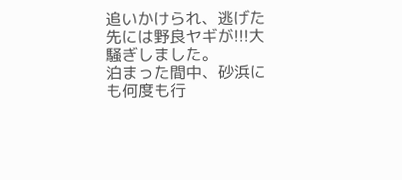追いかけられ、逃げた先には野良ヤギが!!!大騒ぎしました。
泊まった間中、砂浜にも何度も行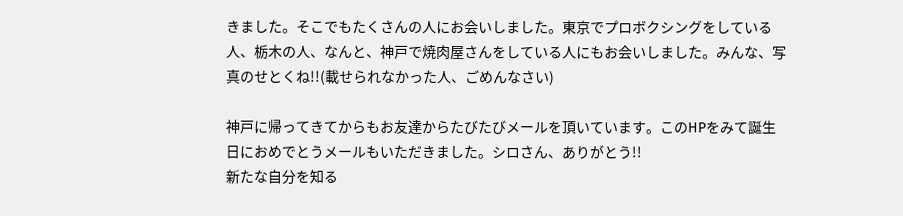きました。そこでもたくさんの人にお会いしました。東京でプロボクシングをしている人、栃木の人、なんと、神戸で焼肉屋さんをしている人にもお会いしました。みんな、写真のせとくね!!(載せられなかった人、ごめんなさい)

神戸に帰ってきてからもお友達からたびたびメールを頂いています。このHPをみて誕生日におめでとうメールもいただきました。シロさん、ありがとう!!
新たな自分を知る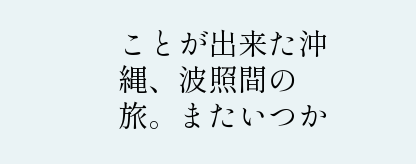ことが出来た沖縄、波照間の旅。またいつか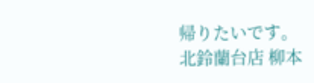帰りたいです。
北鈴蘭台店 柳本